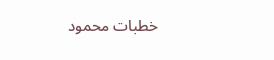خطبات محمود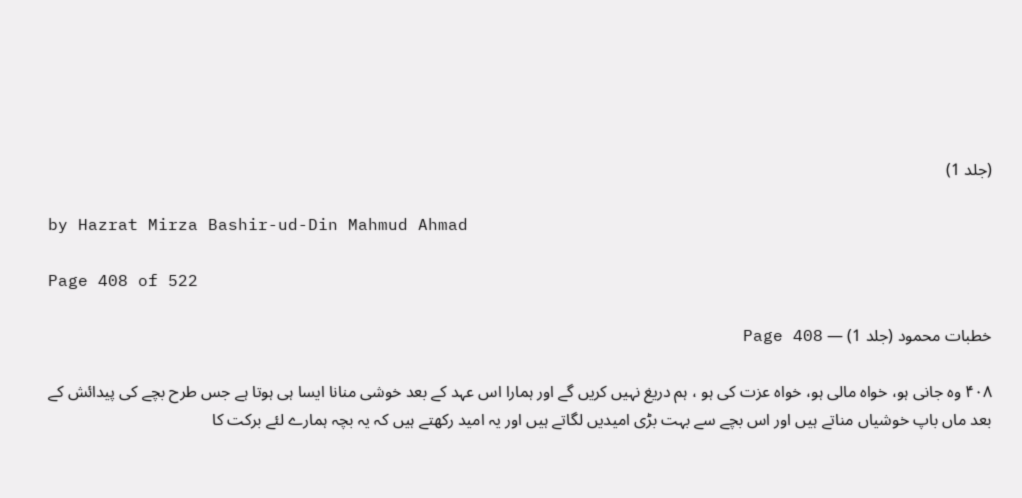(جلد 1)

by Hazrat Mirza Bashir-ud-Din Mahmud Ahmad

Page 408 of 522

خطبات محمود (جلد 1) — Page 408

۴۰۸ وہ جانی ہو، خواہ مالی ہو، خواہ عزت کی ہو ، ہم دریغ نہیں کریں گے اور ہمارا اس عہد کے بعد خوشی منانا ایسا ہی ہوتا ہے جس طرح بچے کی پیدائش کے بعد ماں باپ خوشیاں مناتے ہیں اور اس بچے سے بہت بڑی امیدیں لگاتے ہیں اور یہ امید رکھتے ہیں کہ یہ بچہ ہمارے لئے برکت کا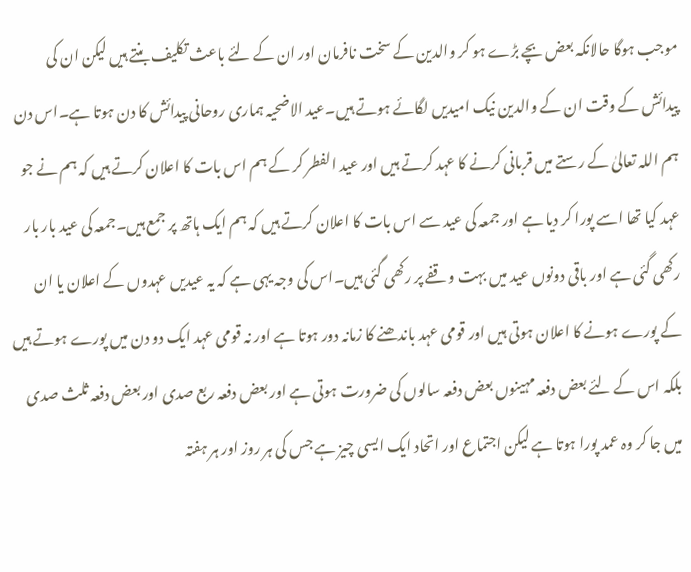موجب ہوگا حالانکہ بعض بچے بڑے ہو کر والدین کے سخت نافرمان اور ان کے لئے باعث تکلیف بنتے ہیں لیکن ان کی پیدائش کے وقت ان کے والدین نیک امیدیں لگائے ہوتے ہیں۔عید الاضحیہ ہماری روحانی پیدائش کا دن ہوتا ہے۔اس دن ہم اللہ تعالیٰ کے رستے میں قربانی کرنے کا عہد کرتے ہیں اور عید الفطر کر کے ہم اس بات کا اعلان کرتے ہیں کہ ہم نے جو عہد کیا تھا اسے پورا کر دیا ہے اور جمعہ کی عید سے اس بات کا اعلان کرتے ہیں کہ ہم ایک ہاتھ پر جمع ہیں۔جمعہ کی عید بار بار رکھی گئی ہے اور باقی دونوں عید میں بہت وقفے پر رکھی گئی ہیں۔اس کی وجہ یہی ہے کہ یہ عیدیں عہدوں کے اعلان یا ان کے پورے ہونے کا اعلان ہوتی ہیں اور قومی عہد باندھنے کا زمانہ دور ہوتا ہے اور نہ قومی عہد ایک دو دن میں پورے ہوتے ہیں بلکہ اس کے لئے بعض دفعہ مہینوں بعض دفعہ سالوں کی ضرورت ہوتی ہے اور بعض دفعہ ربع صدی اور بعض دفعہ ثلث صدی میں جا کر وہ عمد پورا ہوتا ہے لیکن اجتماع اور اتحاد ایک ایسی چیز ہے جس کی ہر روز اور ہر ہفتہ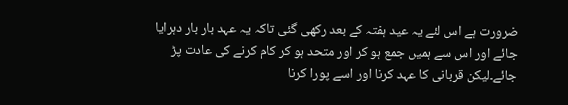ضرورت ہے اس لئے یہ عید ہفتہ کے بعد رکھی گئی تاکہ یہ عہد بار بار دہرایا جائے اور اس سے ہمیں جمع ہو کر اور متحد ہو کر کام کرنے کی عادت پڑ جائے۔لیکن قربانی کا عہد کرنا اور اسے پورا کرنا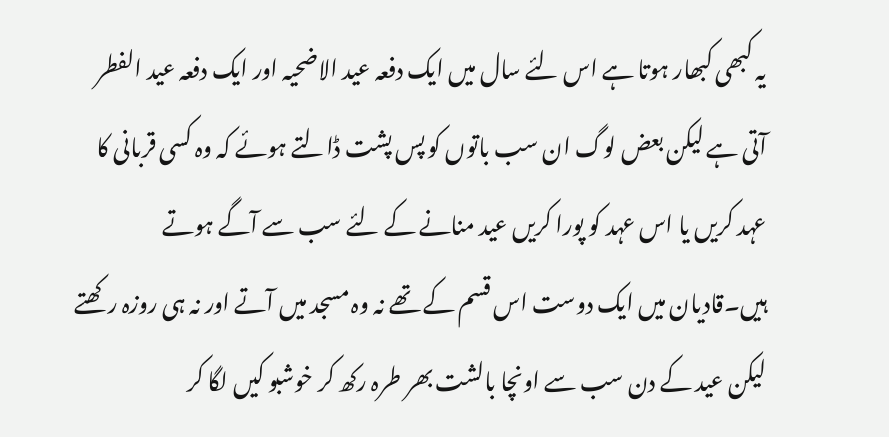یہ کبھی کبھار ہوتا ہے اس لئے سال میں ایک دفعہ عید الاضحیہ اور ایک دفعہ عید الفطر آتی ہے لیکن بعض لوگ ان سب باتوں کو پس پشت ڈالتے ہوئے کہ وہ کسی قربانی کا عہد کریں یا اس عہد کو پورا کریں عید منانے کے لئے سب سے آگے ہوتے ہیں۔قادیان میں ایک دوست اس قسم کے تھے نہ وہ مسجد میں آتے اور نہ ہی روزہ رکھتے لیکن عید کے دن سب سے اونچا بالشت بھر طرہ رکھ کر خوشبو کیں لگا کر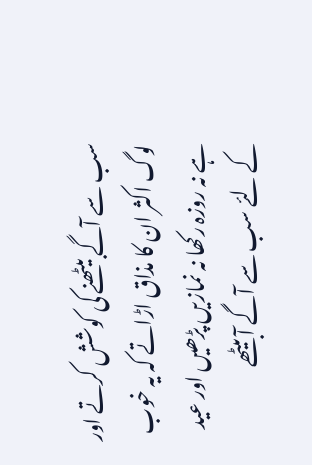سب سے آگے بیٹھنے کی کوشش کرتے اور لوگ اکثر ان کا مذاق اڑاتے کہ یہ خوب ہے نہ روزہ رکھا نہ نمازیں پڑھیں اور عید کے لئے سب سے آگے آبیٹھے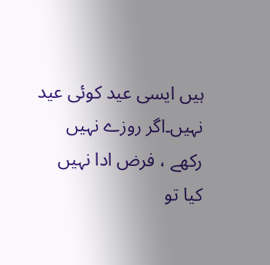ہیں ایسی عید کوئی عید نہیں۔اگر روزے نہیں رکھے ، فرض ادا نہیں کیا تو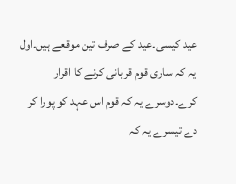عید کیسی۔عید کے صرف تین موقعے ہیں۔اول یہ کہ ساری قوم قربانی کرنے کا اقرار کرے۔دوسرے یہ کہ قوم اس عہد کو پورا کر دے تیسرے یہ کہ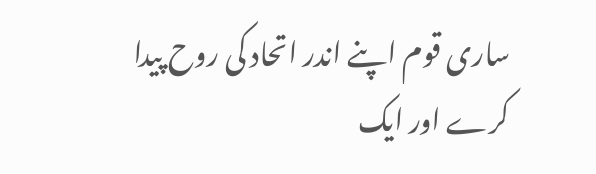ساری قوم اپنے اندر اتحاد کی روح پیدا کرے اور ایک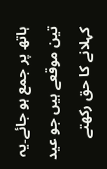ہاتھ پر جمع ہو جائے۔یہ تین موقعے ہیں جو عید کہلانے کا حق رکھتے